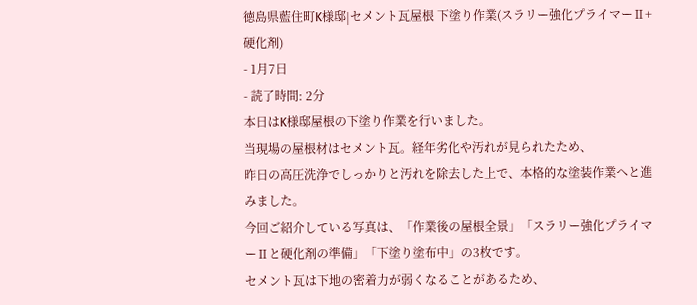徳島県藍住町K様邸|セメント瓦屋根 下塗り作業(スラリー強化プライマーⅡ+硬化剤)
- 1月7日
- 読了時間: 2分
本日はK様邸屋根の下塗り作業を行いました。
当現場の屋根材はセメント瓦。経年劣化や汚れが見られたため、
昨日の高圧洗浄でしっかりと汚れを除去した上で、本格的な塗装作業へと進みました。
今回ご紹介している写真は、「作業後の屋根全景」「スラリー強化プライマーⅡと硬化剤の準備」「下塗り塗布中」の3枚です。
セメント瓦は下地の密着力が弱くなることがあるため、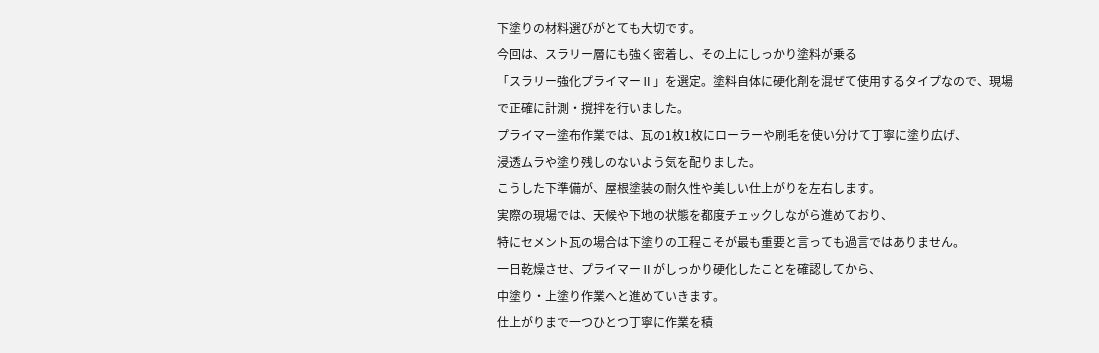下塗りの材料選びがとても大切です。
今回は、スラリー層にも強く密着し、その上にしっかり塗料が乗る
「スラリー強化プライマーⅡ」を選定。塗料自体に硬化剤を混ぜて使用するタイプなので、現場で正確に計測・撹拌を行いました。
プライマー塗布作業では、瓦の1枚1枚にローラーや刷毛を使い分けて丁寧に塗り広げ、
浸透ムラや塗り残しのないよう気を配りました。
こうした下準備が、屋根塗装の耐久性や美しい仕上がりを左右します。
実際の現場では、天候や下地の状態を都度チェックしながら進めており、
特にセメント瓦の場合は下塗りの工程こそが最も重要と言っても過言ではありません。
一日乾燥させ、プライマーⅡがしっかり硬化したことを確認してから、
中塗り・上塗り作業へと進めていきます。
仕上がりまで一つひとつ丁寧に作業を積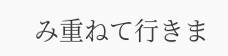み重ねて行きま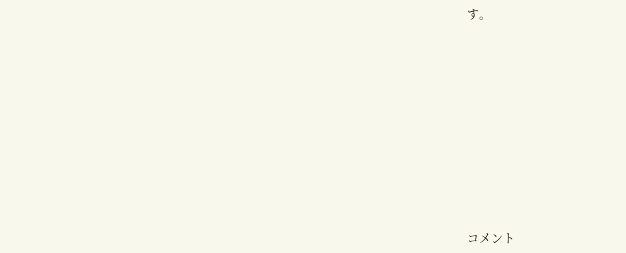す。










コメント